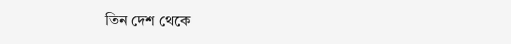তিন দেশ থেকে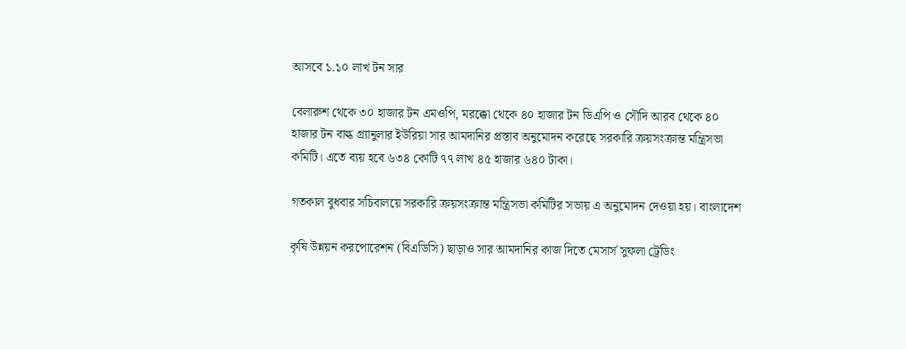আসবে ১.১০ লাখ টন সার

বেলারুশ থেকে ৩০ হাজার টন এমওপি, মরক্কো থেকে ৪০ হাজার টন ডিএপি ও সৌদি আরব থেকে ৪০ হাজার টন বাল্ক গ্র্যানুলার ইউরিয়া সার আমদানির প্রস্তাব অনুমোদন করেছে সরকারি ক্রয়সংক্রান্ত মন্ত্রিসভা কমিটি। এতে ব্যয় হবে ৬৩৪ কোটি ৭৭ লাখ ৪৫ হাজার ৬৪০ টাকা।

গতকাল বুধবার সচিবালয়ে সরকারি ক্রয়সংক্রান্ত মন্ত্রিসভা কমিটির সভায় এ অনুমোদন দেওয়া হয়। বাংলাদেশ

কৃষি উন্নয়ন করপোরেশন (বিএডিসি) ছাড়াও সার আমদানির কাজ দিতে মেসার্স সুফলা ট্রেডিং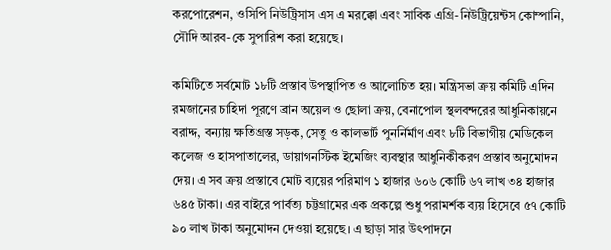করপোরেশন, ওসিপি নিউট্রিসাস এস এ মরক্কো এবং সাবিক এগ্রি-নিউট্রিয়েন্টস কোম্পানি, সৌদি আরব-কে সুপারিশ করা হয়েছে।

কমিটিতে সর্বমোট ১৮টি প্রস্তাব উপস্থাপিত ও আলোচিত হয়। মন্ত্রিসভা ক্রয় কমিটি এদিন রমজানের চাহিদা পূরণে ব্রান অয়েল ও ছোলা ক্রয়, বেনাপোল স্থলবন্দরের আধুনিকায়নে বরাদ্দ, বন্যায় ক্ষতিগ্রস্ত সড়ক, সেতু ও কালভার্ট পুনর্নির্মাণ এবং ৮টি বিভাগীয় মেডিকেল কলেজ ও হাসপাতালের, ডায়াগনস্টিক ইমেজিং ব্যবস্থার আধুনিকীকরণ প্রস্তাব অনুমোদন দেয়। এ সব ক্রয় প্রস্তাবে মোট ব্যয়ের পরিমাণ ১ হাজার ৬০৬ কোটি ৬৭ লাখ ৩৪ হাজার ৬৪৫ টাকা। এর বাইরে পার্বত্য চট্টগ্রামের এক প্রকল্পে শুধু পরামর্শক ব্যয় হিসেবে ৫৭ কোটি ৯০ লাখ টাকা অনুমোদন দেওয়া হয়েছে। এ ছাড়া সার উৎপাদনে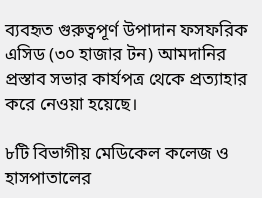ব্যবহৃত গুরুত্বপূর্ণ উপাদান ফসফরিক এসিড (৩০ হাজার টন) আমদানির প্রস্তাব সভার কার্যপত্র থেকে প্রত্যাহার করে নেওয়া হয়েছে।

৮টি বিভাগীয় মেডিকেল কলেজ ও হাসপাতালের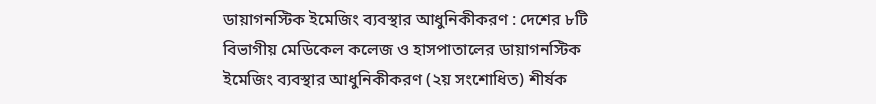ডায়াগনস্টিক ইমেজিং ব্যবস্থার আধুনিকীকরণ : দেশের ৮টি বিভাগীয় মেডিকেল কলেজ ও হাসপাতালের ডায়াগনস্টিক ইমেজিং ব্যবস্থার আধুনিকীকরণ (২য় সংশোধিত) শীর্ষক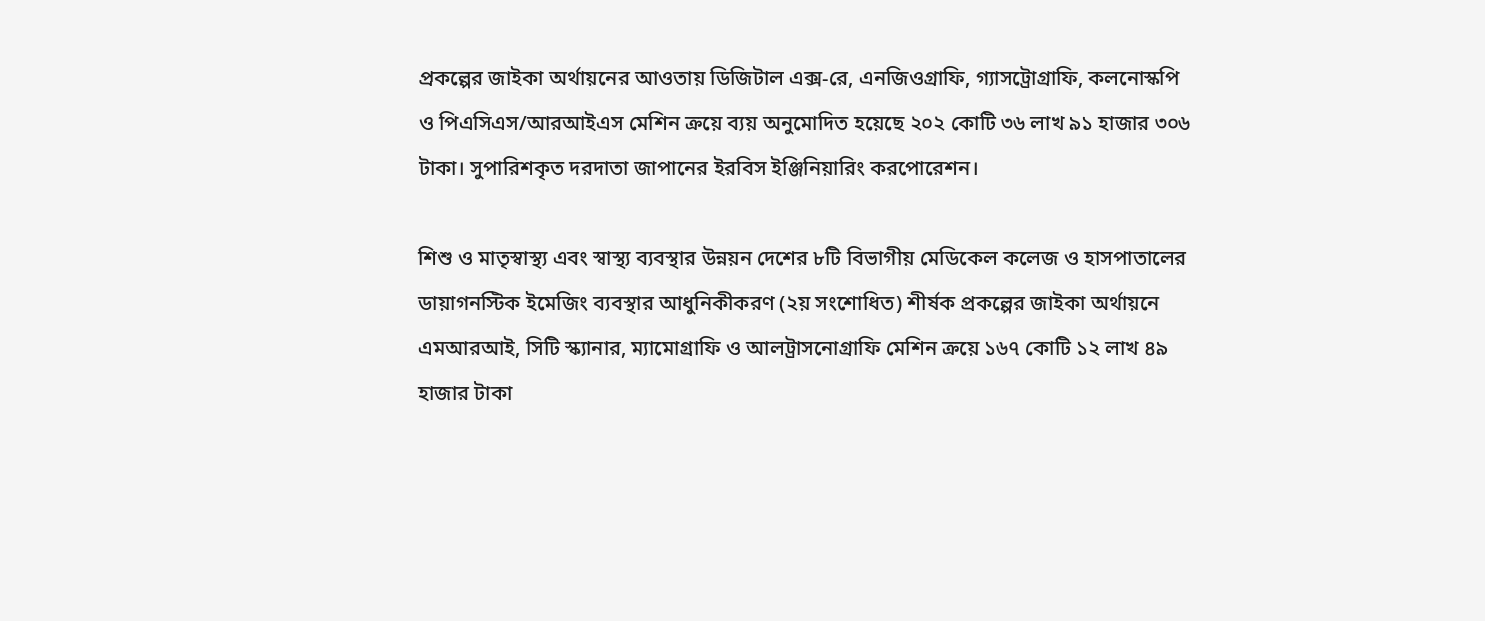প্রকল্পের জাইকা অর্থায়নের আওতায় ডিজিটাল এক্স-রে, এনজিওগ্রাফি, গ্যাসট্রোগ্রাফি, কলনোস্কপি ও পিএসিএস/আরআইএস মেশিন ক্রয়ে ব্যয় অনুমোদিত হয়েছে ২০২ কোটি ৩৬ লাখ ৯১ হাজার ৩০৬ টাকা। সুপারিশকৃত দরদাতা জাপানের ইরবিস ইঞ্জিনিয়ারিং করপোরেশন।

শিশু ও মাতৃস্বাস্থ্য এবং স্বাস্থ্য ব্যবস্থার উন্নয়ন দেশের ৮টি বিভাগীয় মেডিকেল কলেজ ও হাসপাতালের ডায়াগনস্টিক ইমেজিং ব্যবস্থার আধুনিকীকরণ (২য় সংশোধিত) শীর্ষক প্রকল্পের জাইকা অর্থায়নে এমআরআই, সিটি স্ক্যানার, ম্যামোগ্রাফি ও আলট্রাসনোগ্রাফি মেশিন ক্রয়ে ১৬৭ কোটি ১২ লাখ ৪৯ হাজার টাকা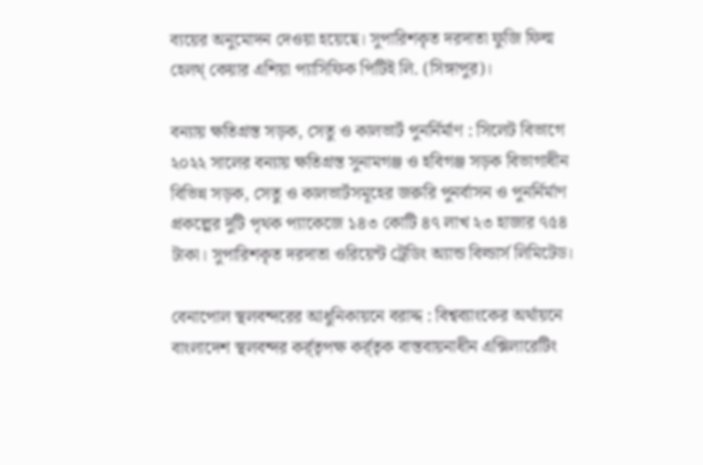ব্যয়ের অনুমোদন দেওয়া হয়েছে। সুপারিশকৃত দরদাতা ফুজি ফিল্ম হেলথ্ কেয়ার এশিয়া প্যাসিফিক পিটিই লি. (সিঙ্গাপুর)।

বন্যায় ক্ষতিগ্রস্ত সড়ক, সেতু ও কালভার্ট পুনর্নির্মাণ : সিলেট বিভাগে ২০২২ সালের বন্যায় ক্ষতিগ্রস্ত সুনামগঞ্জ ও হবিগঞ্জ সড়ক বিভাগাধীন বিভিন্ন সড়ক, সেতু ও কালভার্টসমূহের জরুরি পুনর্বাসন ও পুনর্নির্মাণ প্রকল্পের দুটি পৃথক প্যাকেজে ১৪৩ কোটি ৪৭ লাখ ২৩ হাজার ৭৫৪ টাকা। সুপারিশকৃত দরদাতা ওরিয়েন্ট ট্রেডিং অ্যান্ড বিল্ডার্স লিমিটেড।

বেনাপোল স্থলবন্দরের আধুনিকায়নে বরাদ্দ : বিশ্বব্যাংকের অর্থায়নে বাংলাদেশ স্থলবন্দর কর্র্তৃপক্ষ কর্র্তৃক বাস্তবায়নাধীন এক্সিলারেটিং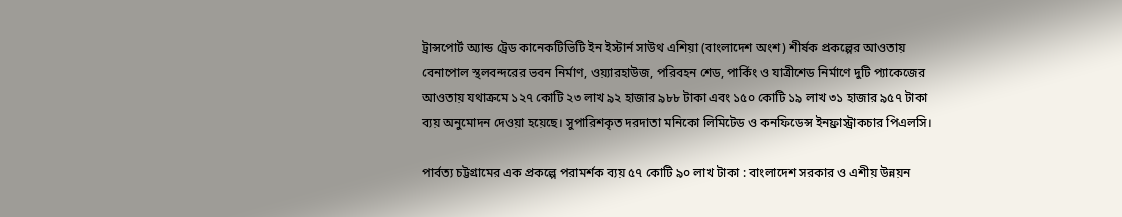ট্রান্সপোর্ট অ্যান্ড ট্রেড কানেকটিভিটি ইন ইস্টার্ন সাউথ এশিয়া (বাংলাদেশ অংশ) শীর্ষক প্রকল্পের আওতায় বেনাপোল স্থলবন্দরের ভবন নির্মাণ, ওয়্যারহাউজ, পরিবহন শেড, পার্কিং ও যাত্রীশেড নির্মাণে দুটি প্যাকেজের আওতায় যথাক্রমে ১২৭ কোটি ২৩ লাখ ৯২ হাজার ৯৮৮ টাকা এবং ১৫০ কোটি ১৯ লাখ ৩১ হাজার ৯৫৭ টাকা ব্যয় অনুমোদন দেওয়া হয়েছে। সুপারিশকৃত দরদাতা মনিকো লিমিটেড ও কনফিডেন্স ইনফ্রাস্ট্রাকচার পিএলসি।

পার্বত্য চট্টগ্রামের এক প্রকল্পে পরামর্শক ব্যয় ৫৭ কোটি ৯০ লাখ টাকা : বাংলাদেশ সরকার ও এশীয় উন্নয়ন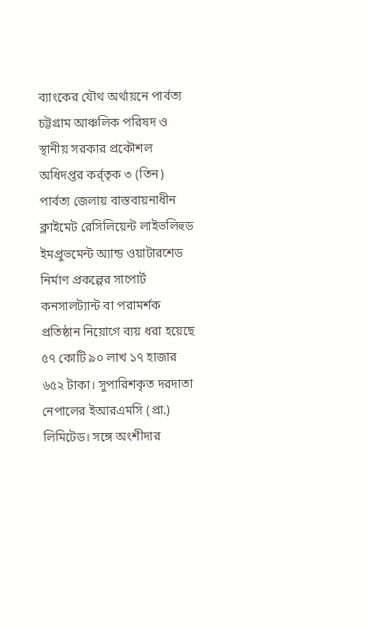ব্যাংকের যৌথ অর্থায়নে পার্বত্য চট্টগ্রাম আঞ্চলিক পরিষদ ও স্থানীয় সরকার প্রকৌশল অধিদপ্তর কর্র্তৃক ৩ (তিন) পার্বত্য জেলায় বাস্তবায়নাধীন ক্লাইমেট রেসিলিয়েন্ট লাইভলিহুড ইমপ্রুভমেন্ট অ্যান্ড ওয়াটারশেড নির্মাণ প্রকল্পের সাপোর্ট কনসালট্যান্ট বা পরামর্শক প্রতিষ্ঠান নিয়োগে ব্যয় ধরা হয়েছে ৫৭ কোটি ৯০ লাখ ১৭ হাজার ৬৫২ টাকা। সুপারিশকৃত দরদাতা নেপালের ইআরএমসি (প্রা.) লিমিটেড। সঙ্গে অংশীদার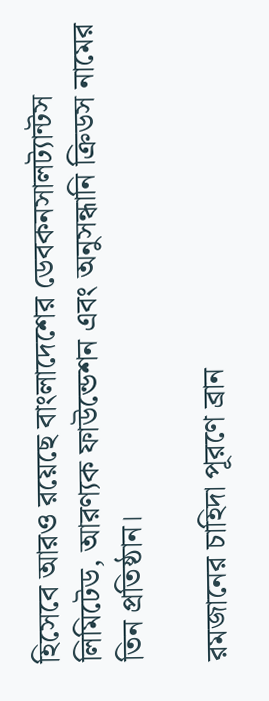হিসেবে আরও রয়েছে বাংলাদেশের ডেবকনসালট্যান্টস লিমিটেড, আরণ্যক ফাউন্ডেশন এবং অনুসন্ধানি ক্রিডস নামের তিন প্রতিষ্ঠান।

রমজানের চাহিদা পূরণে ব্রান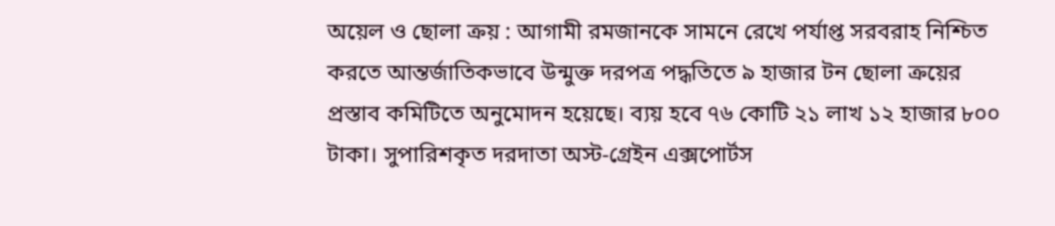অয়েল ও ছোলা ক্রয় : আগামী রমজানকে সামনে রেখে পর্যাপ্ত সরবরাহ নিশ্চিত করতে আন্তর্জাতিকভাবে উন্মুক্ত দরপত্র পদ্ধতিতে ৯ হাজার টন ছোলা ক্রয়ের প্রস্তাব কমিটিতে অনুমোদন হয়েছে। ব্যয় হবে ৭৬ কোটি ২১ লাখ ১২ হাজার ৮০০ টাকা। সুপারিশকৃত দরদাতা অস্ট-গ্রেইন এক্সপোর্টস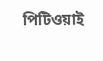পিটিওয়াই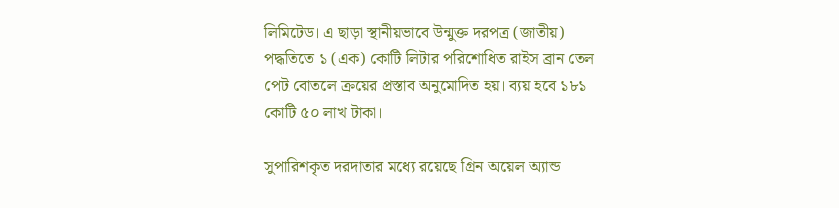লিমিটেড। এ ছাড়া স্থানীয়ভাবে উন্মুক্ত দরপত্র (জাতীয়) পদ্ধতিতে ১ (এক) কোটি লিটার পরিশোধিত রাইস ব্রান তেল পেট বোতলে ক্রয়ের প্রস্তাব অনুমোদিত হয়। ব্যয় হবে ১৮১ কোটি ৫০ লাখ টাকা।

সুপারিশকৃত দরদাতার মধ্যে রয়েছে গ্রিন অয়েল অ্যান্ড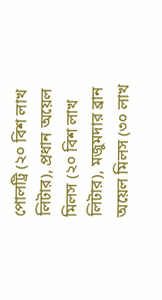পোলট্রি (২০ বিশ লাখ লিটার), প্রধান অয়েল মিলস (২০ বিশ লাখ লিটার), মজুমদার ব্রান অয়েল মিলস (৩০ লাখ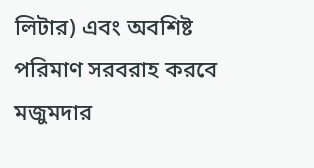লিটার) এবং অবশিষ্ট পরিমাণ সরবরাহ করবে মজুমদার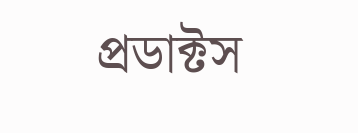প্রডাক্টস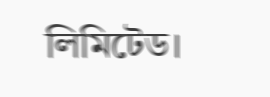লিমিটেড।